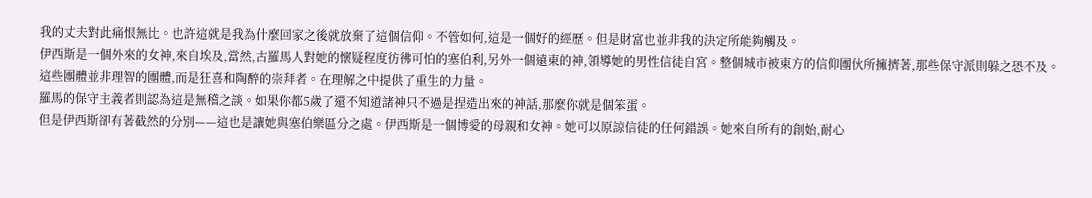我的丈夫對此痛恨無比。也許這就是我為什麼回家之後就放棄了這個信仰。不管如何,這是一個好的經歷。但是財富也並非我的決定所能夠觸及。
伊西斯是一個外來的女神,來自埃及,當然,古羅馬人對她的懷疑程度彷彿可怕的塞伯利,另外一個遠東的神,領導她的男性信徒自宮。整個城市被東方的信仰團伙所擁擠著,那些保守派則躲之恐不及。
這些團體並非理智的團體,而是狂喜和陶醉的崇拜者。在理解之中提供了重生的力量。
羅馬的保守主義者則認為這是無稽之談。如果你都5歲了還不知道諸神只不過是捏造出來的神話,那麼你就是個笨蛋。
但是伊西斯卻有著截然的分別——這也是讓她與塞伯樂區分之處。伊西斯是一個博愛的母親和女神。她可以原諒信徒的任何錯誤。她來自所有的創始,耐心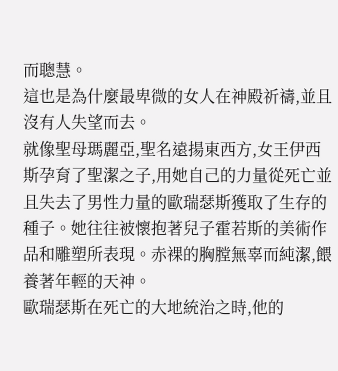而聰慧。
這也是為什麼最卑微的女人在神殿祈禱,並且沒有人失望而去。
就像聖母瑪麗亞,聖名遠揚東西方,女王伊西斯孕育了聖潔之子,用她自己的力量從死亡並且失去了男性力量的歐瑞瑟斯獲取了生存的種子。她往往被懷抱著兒子霍若斯的美術作品和雕塑所表現。赤裸的胸膛無辜而純潔,餵養著年輕的天神。
歐瑞瑟斯在死亡的大地統治之時,他的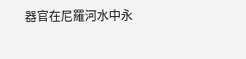器官在尼羅河水中永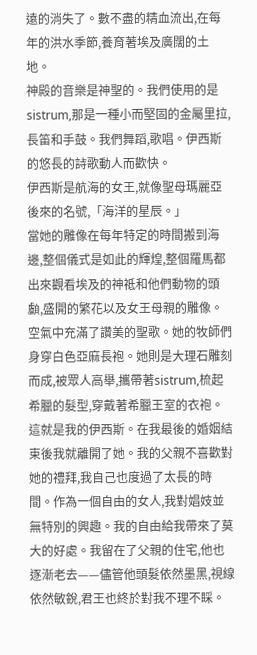遠的消失了。數不盡的精血流出,在每年的洪水季節,養育著埃及廣闊的土地。
神殿的音樂是神聖的。我們使用的是sistrum,那是一種小而堅固的金屬里拉,長笛和手鼓。我們舞蹈,歌唱。伊西斯的悠長的詩歌動人而歡快。
伊西斯是航海的女王,就像聖母瑪麗亞後來的名號,「海洋的星辰。」
當她的雕像在每年特定的時間搬到海邊,整個儀式是如此的輝煌,整個羅馬都出來觀看埃及的神祗和他們動物的頭顱,盛開的繁花以及女王母親的雕像。
空氣中充滿了讚美的聖歌。她的牧師們身穿白色亞麻長袍。她則是大理石雕刻而成,被眾人高舉,攜帶著sistrum,梳起希臘的髮型,穿戴著希臘王室的衣袍。
這就是我的伊西斯。在我最後的婚姻結束後我就離開了她。我的父親不喜歡對她的禮拜,我自己也度過了太長的時間。作為一個自由的女人,我對娼妓並無特別的興趣。我的自由給我帶來了莫大的好處。我留在了父親的住宅,他也逐漸老去——儘管他頭髮依然墨黑,視線依然敏銳,君王也終於對我不理不睬。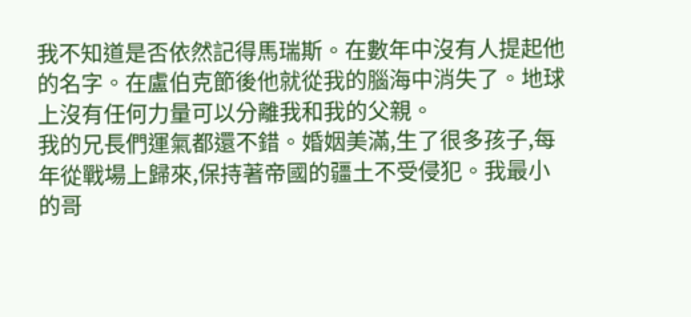我不知道是否依然記得馬瑞斯。在數年中沒有人提起他的名字。在盧伯克節後他就從我的腦海中消失了。地球上沒有任何力量可以分離我和我的父親。
我的兄長們運氣都還不錯。婚姻美滿,生了很多孩子,每年從戰場上歸來,保持著帝國的疆土不受侵犯。我最小的哥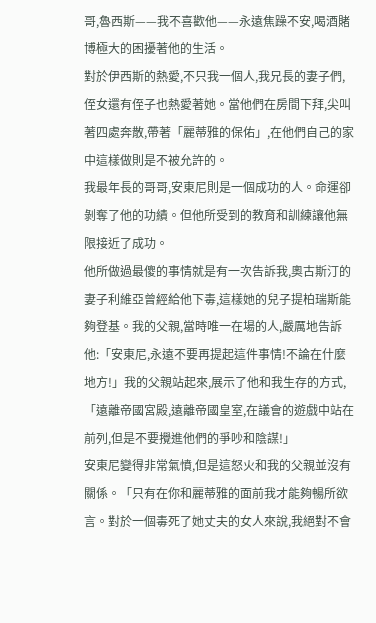哥,魯西斯——我不喜歡他——永遠焦躁不安,喝酒賭博極大的困擾著他的生活。
對於伊西斯的熱愛,不只我一個人,我兄長的妻子們,侄女還有侄子也熱愛著她。當他們在房間下拜,尖叫著四處奔散,帶著「麗蒂雅的保佑」,在他們自己的家中這樣做則是不被允許的。
我最年長的哥哥,安東尼則是一個成功的人。命運卻剝奪了他的功績。但他所受到的教育和訓練讓他無限接近了成功。
他所做過最傻的事情就是有一次告訴我,奧古斯汀的妻子利維亞曾經給他下毒,這樣她的兒子提柏瑞斯能夠登基。我的父親,當時唯一在場的人,嚴厲地告訴他:「安東尼,永遠不要再提起這件事情!不論在什麼地方!」我的父親站起來,展示了他和我生存的方式,「遠離帝國宮殿,遠離帝國皇室,在議會的遊戲中站在前列,但是不要攪進他們的爭吵和陰謀!」
安東尼變得非常氣憤,但是這怒火和我的父親並沒有關係。「只有在你和麗蒂雅的面前我才能夠暢所欲言。對於一個毒死了她丈夫的女人來說,我絕對不會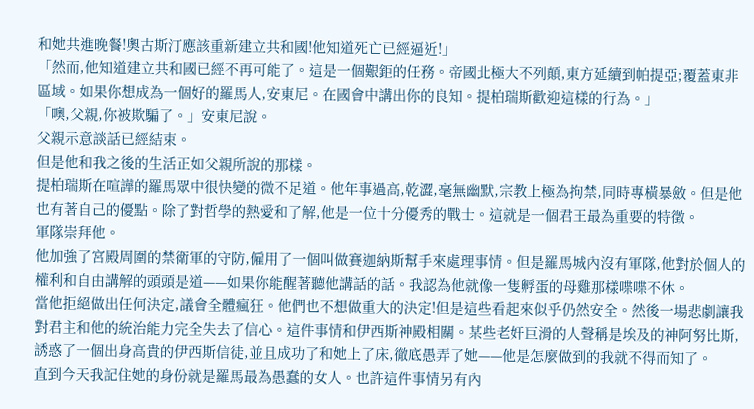和她共進晚餐!奧古斯汀應該重新建立共和國!他知道死亡已經逼近!」
「然而,他知道建立共和國已經不再可能了。這是一個艱鉅的任務。帝國北極大不列顛,東方延續到帕提亞;覆蓋東非區域。如果你想成為一個好的羅馬人,安東尼。在國會中講出你的良知。提柏瑞斯歡迎這樣的行為。」
「噢,父親,你被欺騙了。」安東尼說。
父親示意談話已經結束。
但是他和我之後的生活正如父親所說的那樣。
提柏瑞斯在喧譁的羅馬眾中很快變的微不足道。他年事過高,乾澀,毫無幽默,宗教上極為拘禁,同時專橫暴斂。但是他也有著自己的優點。除了對哲學的熱愛和了解,他是一位十分優秀的戰士。這就是一個君王最為重要的特徵。
軍隊崇拜他。
他加強了宮殿周圍的禁衛軍的守防,僱用了一個叫做賽迦納斯幫手來處理事情。但是羅馬城內沒有軍隊,他對於個人的權利和自由講解的頭頭是道——如果你能醒著聽他講話的話。我認為他就像一隻孵蛋的母雞那樣喋喋不休。
當他拒絕做出任何決定,議會全體瘋狂。他們也不想做重大的決定!但是這些看起來似乎仍然安全。然後一場悲劇讓我對君主和他的統治能力完全失去了信心。這件事情和伊西斯神殿相關。某些老奸巨滑的人聲稱是埃及的神阿努比斯,誘惑了一個出身高貴的伊西斯信徒,並且成功了和她上了床,徹底愚弄了她——他是怎麼做到的我就不得而知了。
直到今天我記住她的身份就是羅馬最為愚蠢的女人。也許這件事情另有內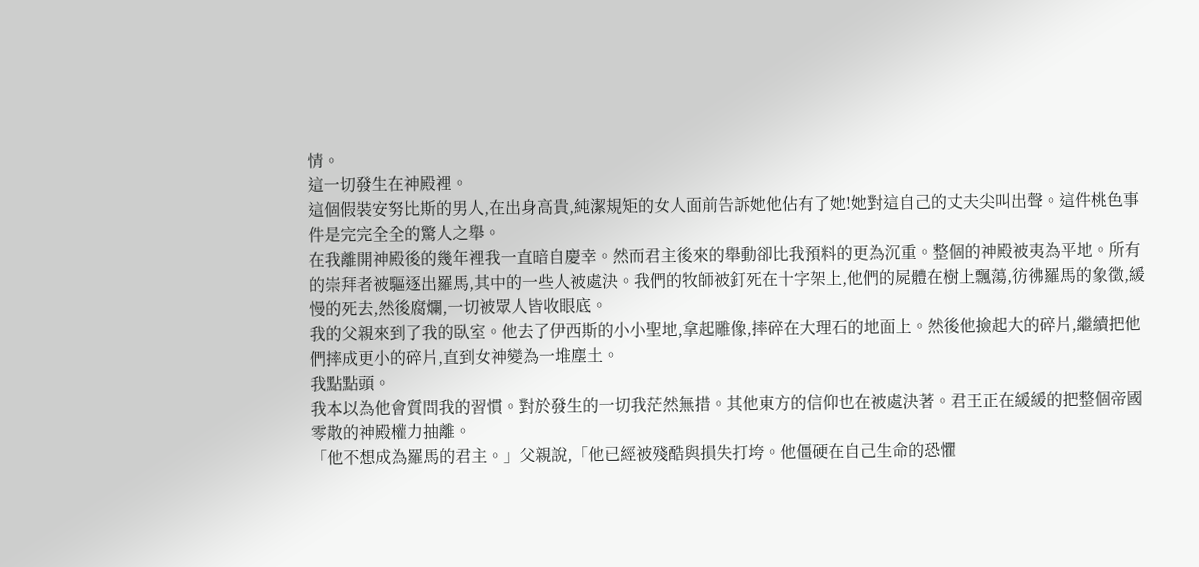情。
這一切發生在神殿裡。
這個假裝安努比斯的男人,在出身高貴,純潔規矩的女人面前告訴她他佔有了她!她對這自己的丈夫尖叫出聲。這件桃色事件是完完全全的驚人之舉。
在我離開神殿後的幾年裡我一直暗自慶幸。然而君主後來的舉動卻比我預料的更為沉重。整個的神殿被夷為平地。所有的崇拜者被驅逐出羅馬,其中的一些人被處決。我們的牧師被釘死在十字架上,他們的屍體在樹上飄蕩,彷彿羅馬的象徵,緩慢的死去,然後腐爛,一切被眾人皆收眼底。
我的父親來到了我的臥室。他去了伊西斯的小小聖地,拿起雕像,摔碎在大理石的地面上。然後他撿起大的碎片,繼續把他們摔成更小的碎片,直到女神變為一堆塵土。
我點點頭。
我本以為他會質問我的習慣。對於發生的一切我茫然無措。其他東方的信仰也在被處決著。君王正在緩緩的把整個帝國零散的神殿權力抽離。
「他不想成為羅馬的君主。」父親說,「他已經被殘酷與損失打垮。他僵硬在自己生命的恐懼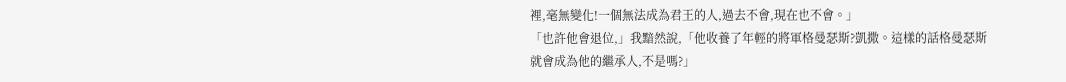裡,毫無變化!一個無法成為君王的人,過去不會,現在也不會。」
「也許他會退位,」我黯然說,「他收養了年輕的將軍格曼瑟斯?凱撒。這樣的話格曼瑟斯就會成為他的繼承人,不是嗎?」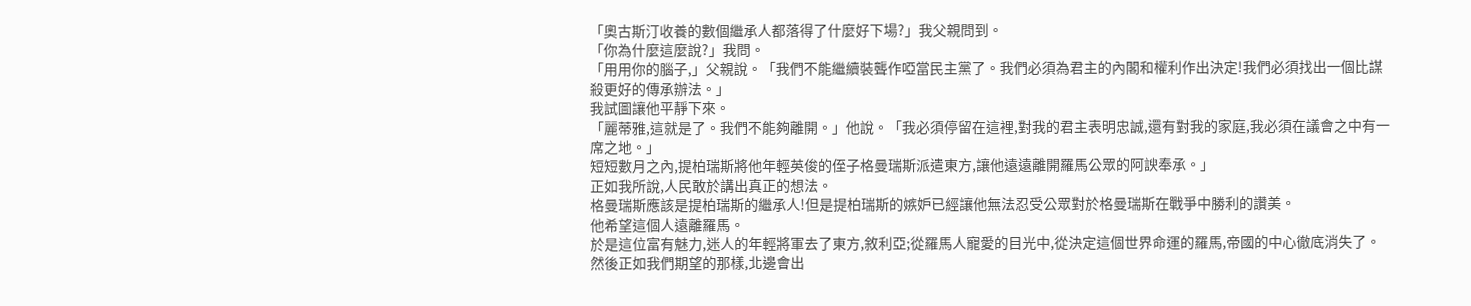「奧古斯汀收養的數個繼承人都落得了什麼好下場?」我父親問到。
「你為什麼這麼說?」我問。
「用用你的腦子,」父親說。「我們不能繼續裝聾作啞當民主黨了。我們必須為君主的內閣和權利作出決定!我們必須找出一個比謀殺更好的傳承辦法。」
我試圖讓他平靜下來。
「麗蒂雅,這就是了。我們不能夠離開。」他說。「我必須停留在這裡,對我的君主表明忠誠,還有對我的家庭,我必須在議會之中有一席之地。」
短短數月之內,提柏瑞斯將他年輕英俊的侄子格曼瑞斯派遣東方,讓他遠遠離開羅馬公眾的阿諛奉承。」
正如我所說,人民敢於講出真正的想法。
格曼瑞斯應該是提柏瑞斯的繼承人!但是提柏瑞斯的嫉妒已經讓他無法忍受公眾對於格曼瑞斯在戰爭中勝利的讚美。
他希望這個人遠離羅馬。
於是這位富有魅力,迷人的年輕將軍去了東方,敘利亞;從羅馬人寵愛的目光中,從決定這個世界命運的羅馬,帝國的中心徹底消失了。
然後正如我們期望的那樣,北邊會出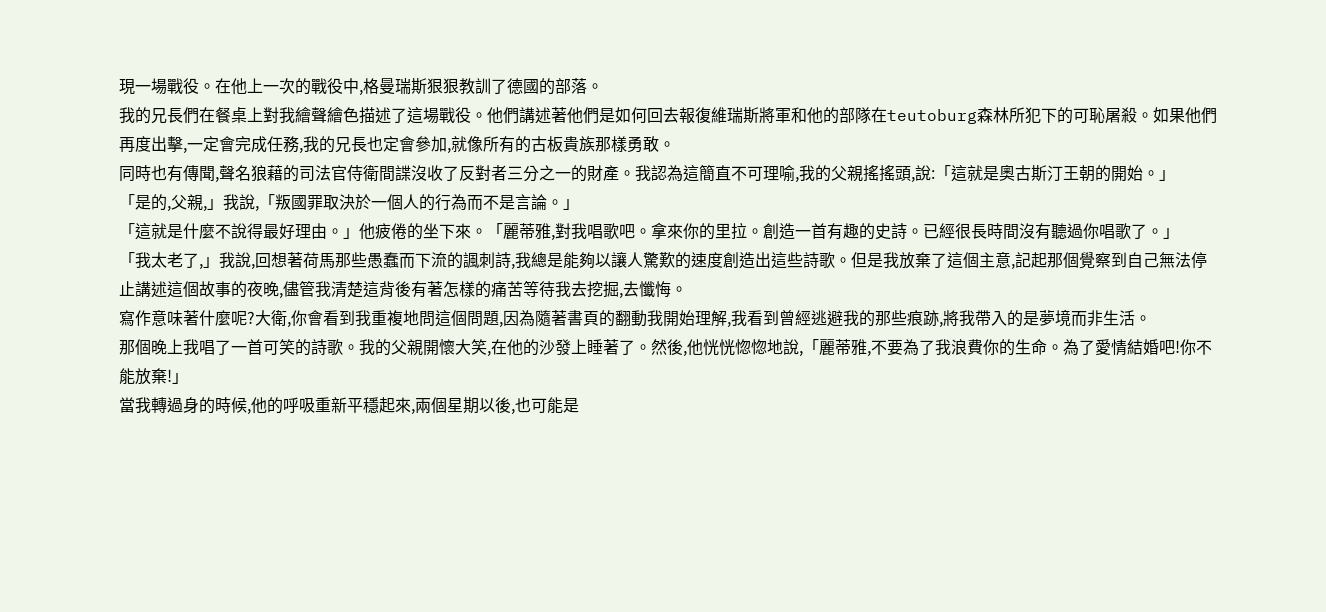現一場戰役。在他上一次的戰役中,格曼瑞斯狠狠教訓了德國的部落。
我的兄長們在餐桌上對我繪聲繪色描述了這場戰役。他們講述著他們是如何回去報復維瑞斯將軍和他的部隊在teutoburg森林所犯下的可恥屠殺。如果他們再度出擊,一定會完成任務,我的兄長也定會參加,就像所有的古板貴族那樣勇敢。
同時也有傳聞,聲名狼藉的司法官侍衛間諜沒收了反對者三分之一的財產。我認為這簡直不可理喻,我的父親搖搖頭,說:「這就是奧古斯汀王朝的開始。」
「是的,父親,」我說,「叛國罪取決於一個人的行為而不是言論。」
「這就是什麼不說得最好理由。」他疲倦的坐下來。「麗蒂雅,對我唱歌吧。拿來你的里拉。創造一首有趣的史詩。已經很長時間沒有聽過你唱歌了。」
「我太老了,」我說,回想著荷馬那些愚蠢而下流的諷刺詩,我總是能夠以讓人驚歎的速度創造出這些詩歌。但是我放棄了這個主意,記起那個覺察到自己無法停止講述這個故事的夜晚,儘管我清楚這背後有著怎樣的痛苦等待我去挖掘,去懺悔。
寫作意味著什麼呢?大衛,你會看到我重複地問這個問題,因為隨著書頁的翻動我開始理解,我看到曾經逃避我的那些痕跡,將我帶入的是夢境而非生活。
那個晚上我唱了一首可笑的詩歌。我的父親開懷大笑,在他的沙發上睡著了。然後,他恍恍惚惚地說,「麗蒂雅,不要為了我浪費你的生命。為了愛情結婚吧!你不能放棄!」
當我轉過身的時候,他的呼吸重新平穩起來,兩個星期以後,也可能是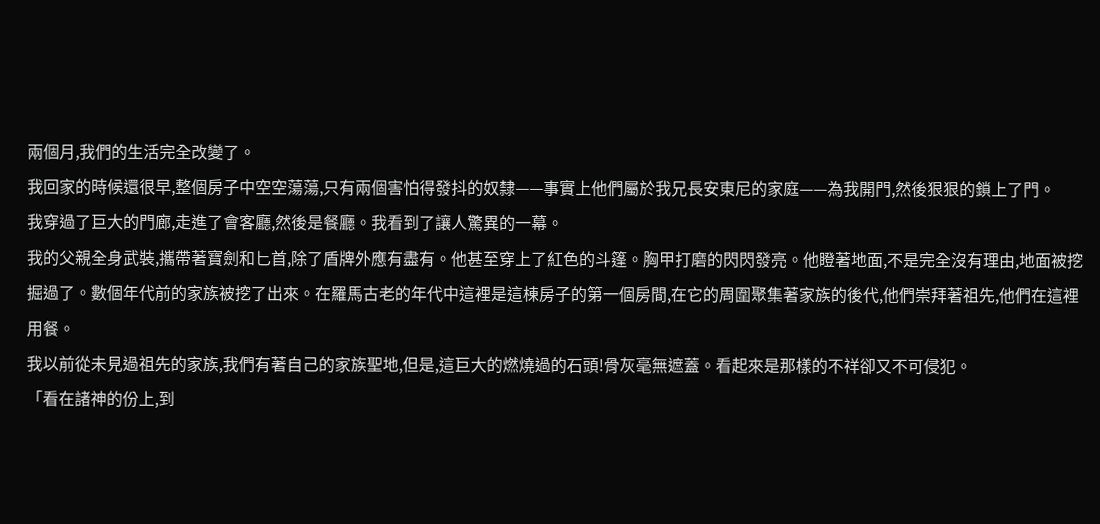兩個月,我們的生活完全改變了。
我回家的時候還很早,整個房子中空空蕩蕩,只有兩個害怕得發抖的奴隸——事實上他們屬於我兄長安東尼的家庭——為我開門,然後狠狠的鎖上了門。
我穿過了巨大的門廊,走進了會客廳,然後是餐廳。我看到了讓人驚異的一幕。
我的父親全身武裝,攜帶著寶劍和匕首,除了盾牌外應有盡有。他甚至穿上了紅色的斗篷。胸甲打磨的閃閃發亮。他瞪著地面,不是完全沒有理由,地面被挖掘過了。數個年代前的家族被挖了出來。在羅馬古老的年代中這裡是這棟房子的第一個房間,在它的周圍聚集著家族的後代,他們崇拜著祖先,他們在這裡用餐。
我以前從未見過祖先的家族,我們有著自己的家族聖地,但是,這巨大的燃燒過的石頭!骨灰毫無遮蓋。看起來是那樣的不祥卻又不可侵犯。
「看在諸神的份上,到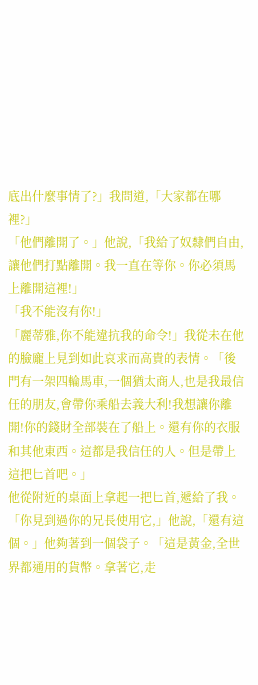底出什麼事情了?」我問道,「大家都在哪裡?」
「他們離開了。」他說,「我給了奴隸們自由,讓他們打點離開。我一直在等你。你必須馬上離開這裡!」
「我不能沒有你!」
「麗蒂雅,你不能違抗我的命令!」我從未在他的臉龐上見到如此哀求而高貴的表情。「後門有一架四輪馬車,一個猶太商人,也是我最信任的朋友,會帶你乘船去義大利!我想讓你離開!你的錢財全部裝在了船上。還有你的衣服和其他東西。這都是我信任的人。但是帶上這把匕首吧。」
他從附近的桌面上拿起一把匕首,遞給了我。「你見到過你的兄長使用它,」他說,「還有這個。」他夠著到一個袋子。「這是黃金,全世界都通用的貨幣。拿著它,走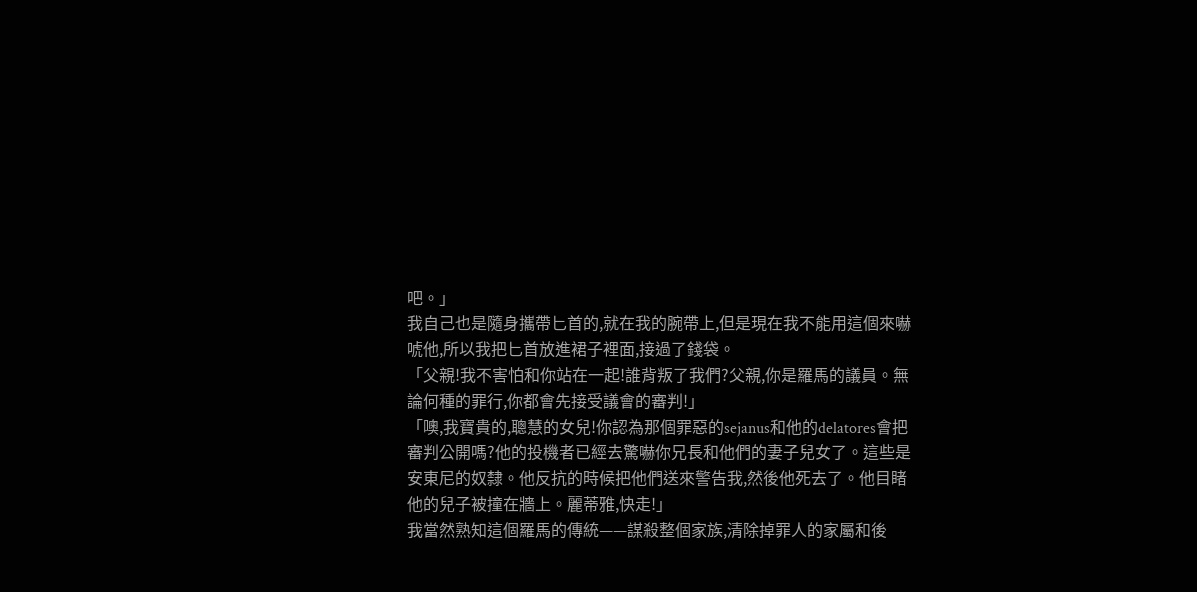吧。」
我自己也是隨身攜帶匕首的,就在我的腕帶上,但是現在我不能用這個來嚇唬他,所以我把匕首放進裙子裡面,接過了錢袋。
「父親!我不害怕和你站在一起!誰背叛了我們?父親,你是羅馬的議員。無論何種的罪行,你都會先接受議會的審判!」
「噢,我寶貴的,聰慧的女兒!你認為那個罪惡的sejanus和他的delatores會把審判公開嗎?他的投機者已經去驚嚇你兄長和他們的妻子兒女了。這些是安東尼的奴隸。他反抗的時候把他們送來警告我,然後他死去了。他目睹他的兒子被撞在牆上。麗蒂雅,快走!」
我當然熟知這個羅馬的傳統——謀殺整個家族,清除掉罪人的家屬和後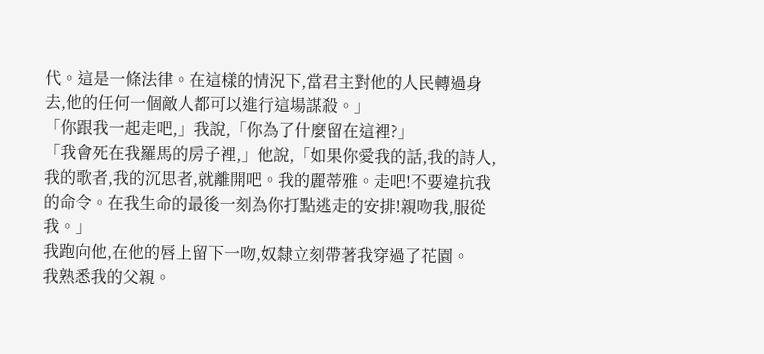代。這是一條法律。在這樣的情況下,當君主對他的人民轉過身去,他的任何一個敵人都可以進行這場謀殺。」
「你跟我一起走吧,」我說,「你為了什麼留在這裡?」
「我會死在我羅馬的房子裡,」他說,「如果你愛我的話,我的詩人,我的歌者,我的沉思者,就離開吧。我的麗蒂雅。走吧!不要違抗我的命令。在我生命的最後一刻為你打點逃走的安排!親吻我,服從我。」
我跑向他,在他的唇上留下一吻,奴隸立刻帶著我穿過了花園。
我熟悉我的父親。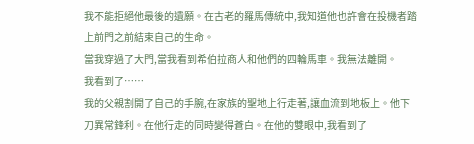我不能拒絕他最後的遺願。在古老的羅馬傳統中,我知道他也許會在投機者踏上前門之前結束自己的生命。
當我穿過了大門,當我看到希伯拉商人和他們的四輪馬車。我無法離開。
我看到了……
我的父親割開了自己的手腕,在家族的聖地上行走著,讓血流到地板上。他下刀異常鋒利。在他行走的同時變得蒼白。在他的雙眼中,我看到了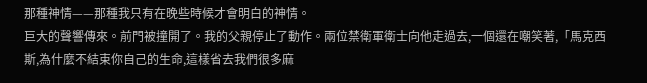那種神情——那種我只有在晚些時候才會明白的神情。
巨大的聲響傳來。前門被撞開了。我的父親停止了動作。兩位禁衛軍衛士向他走過去,一個還在嘲笑著,「馬克西斯,為什麼不結束你自己的生命,這樣省去我們很多麻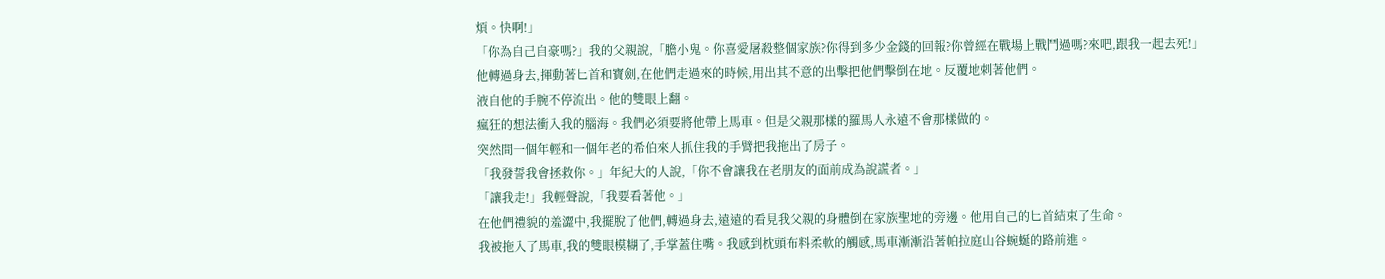煩。快啊!」
「你為自己自豪嗎?」我的父親說,「膽小鬼。你喜愛屠殺整個家族?你得到多少金錢的回報?你曾經在戰場上戰鬥過嗎?來吧,跟我一起去死!」
他轉過身去,揮動著匕首和寶劍,在他們走過來的時候,用出其不意的出擊把他們擊倒在地。反覆地刺著他們。
液自他的手腕不停流出。他的雙眼上翻。
瘋狂的想法衝入我的腦海。我們必須要將他帶上馬車。但是父親那樣的羅馬人永遠不會那樣做的。
突然間一個年輕和一個年老的希伯來人抓住我的手臂把我拖出了房子。
「我發誓我會拯救你。」年紀大的人說,「你不會讓我在老朋友的面前成為說謊者。」
「讓我走!」我輕聲說,「我要看著他。」
在他們禮貌的羞澀中,我擺脫了他們,轉過身去,遠遠的看見我父親的身體倒在家族聖地的旁邊。他用自己的匕首結束了生命。
我被拖入了馬車,我的雙眼模糊了,手掌蓋住嘴。我感到枕頭布料柔軟的觸感,馬車漸漸沿著帕拉庭山谷蜿蜒的路前進。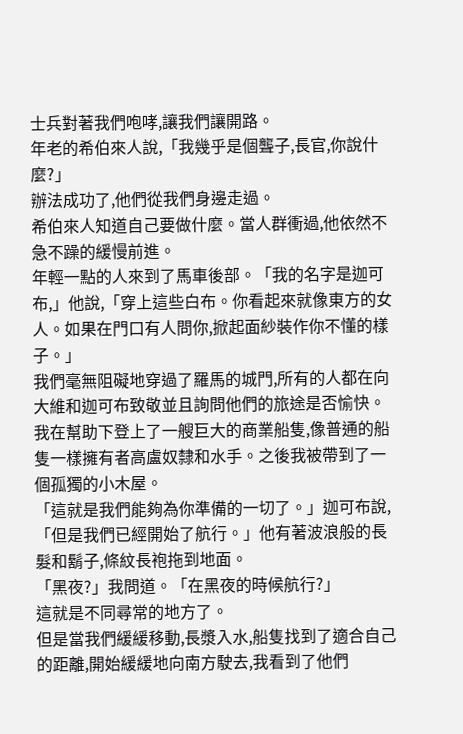士兵對著我們咆哮,讓我們讓開路。
年老的希伯來人說,「我幾乎是個聾子,長官,你說什麼?」
辦法成功了,他們從我們身邊走過。
希伯來人知道自己要做什麼。當人群衝過,他依然不急不躁的緩慢前進。
年輕一點的人來到了馬車後部。「我的名字是迦可布,」他說,「穿上這些白布。你看起來就像東方的女人。如果在門口有人問你,掀起面紗裝作你不懂的樣子。」
我們毫無阻礙地穿過了羅馬的城門,所有的人都在向大維和迦可布致敬並且詢問他們的旅途是否愉快。
我在幫助下登上了一艘巨大的商業船隻,像普通的船隻一樣擁有者高盧奴隸和水手。之後我被帶到了一個孤獨的小木屋。
「這就是我們能夠為你準備的一切了。」迦可布說,「但是我們已經開始了航行。」他有著波浪般的長髮和鬍子,條紋長袍拖到地面。
「黑夜?」我問道。「在黑夜的時候航行?」
這就是不同尋常的地方了。
但是當我們緩緩移動,長漿入水,船隻找到了適合自己的距離,開始緩緩地向南方駛去,我看到了他們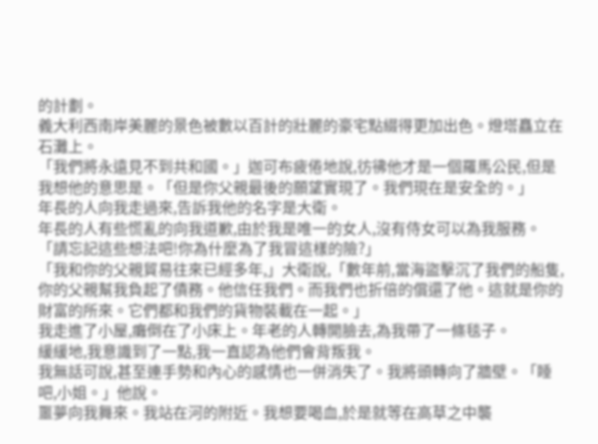的計劃。
義大利西南岸美麗的景色被數以百計的壯麗的豪宅點綴得更加出色。燈塔矗立在石灘上。
「我們將永遠見不到共和國。」迦可布疲倦地說,彷彿他才是一個羅馬公民,但是我想他的意思是。「但是你父親最後的願望實現了。我們現在是安全的。」
年長的人向我走過來,告訴我他的名字是大衛。
年長的人有些慌亂的向我道歉,由於我是唯一的女人,沒有侍女可以為我服務。
「請忘記這些想法吧!你為什麼為了我冒這樣的險?」
「我和你的父親貿易往來已經多年,」大衛說,「數年前,當海盜擊沉了我們的船隻,你的父親幫我負起了債務。他信任我們。而我們也折倍的償還了他。這就是你的財富的所來。它們都和我們的貨物裝載在一起。」
我走進了小屋,癱倒在了小床上。年老的人轉開臉去,為我帶了一條毯子。
緩緩地,我意識到了一點,我一直認為他們會背叛我。
我無話可說,甚至連手勢和內心的感情也一併消失了。我將頭轉向了牆壁。「睡吧,小姐。」他說。
噩夢向我舞來。我站在河的附近。我想要喝血,於是就等在高草之中襲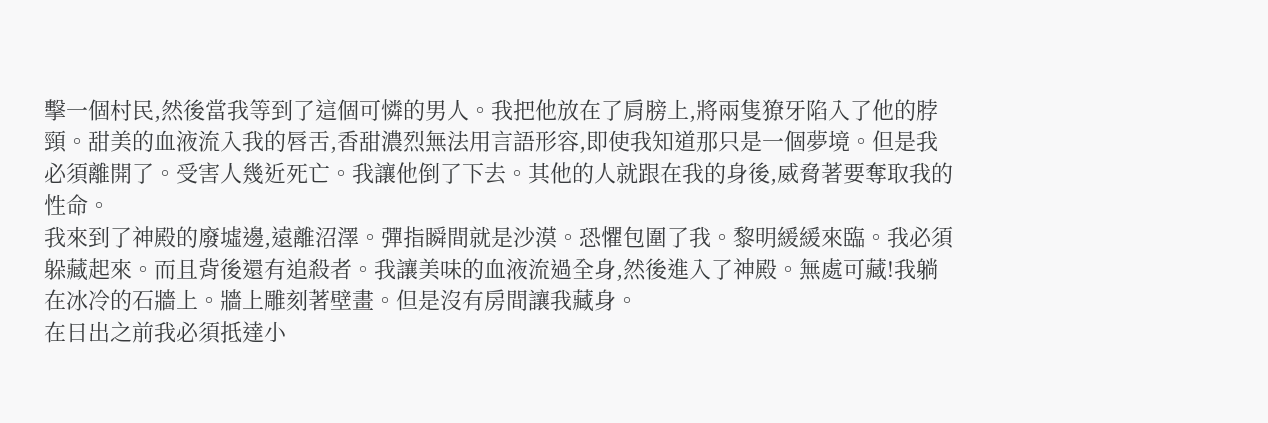擊一個村民,然後當我等到了這個可憐的男人。我把他放在了肩膀上,將兩隻獠牙陷入了他的脖頸。甜美的血液流入我的唇舌,香甜濃烈無法用言語形容,即使我知道那只是一個夢境。但是我必須離開了。受害人幾近死亡。我讓他倒了下去。其他的人就跟在我的身後,威脅著要奪取我的性命。
我來到了神殿的廢墟邊,遠離沼澤。彈指瞬間就是沙漠。恐懼包圍了我。黎明緩緩來臨。我必須躲藏起來。而且背後還有追殺者。我讓美味的血液流過全身,然後進入了神殿。無處可藏!我躺在冰冷的石牆上。牆上雕刻著壁畫。但是沒有房間讓我藏身。
在日出之前我必須抵達小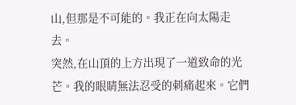山,但那是不可能的。我正在向太陽走去。
突然,在山頂的上方出現了一道致命的光芒。我的眼睛無法忍受的刺痛起來。它們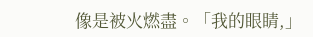像是被火燃盡。「我的眼睛,」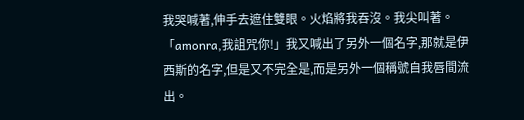我哭喊著,伸手去遮住雙眼。火焰將我吞沒。我尖叫著。「amonra,我詛咒你!」我又喊出了另外一個名字,那就是伊西斯的名字,但是又不完全是,而是另外一個稱號自我唇間流出。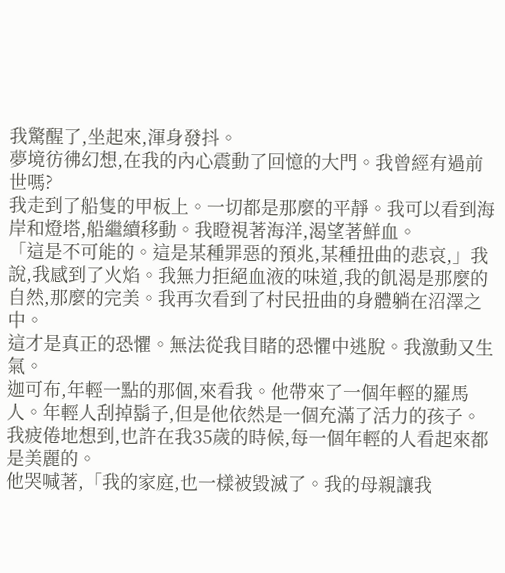我驚醒了,坐起來,渾身發抖。
夢境彷彿幻想,在我的內心震動了回憶的大門。我曾經有過前世嗎?
我走到了船隻的甲板上。一切都是那麼的平靜。我可以看到海岸和燈塔,船繼續移動。我瞪視著海洋,渴望著鮮血。
「這是不可能的。這是某種罪惡的預兆,某種扭曲的悲哀,」我說,我感到了火焰。我無力拒絕血液的味道,我的飢渴是那麼的自然,那麼的完美。我再次看到了村民扭曲的身體躺在沼澤之中。
這才是真正的恐懼。無法從我目睹的恐懼中逃脫。我激動又生氣。
迦可布,年輕一點的那個,來看我。他帶來了一個年輕的羅馬人。年輕人刮掉鬍子,但是他依然是一個充滿了活力的孩子。
我疲倦地想到,也許在我35歲的時候,每一個年輕的人看起來都是美麗的。
他哭喊著,「我的家庭,也一樣被毀滅了。我的母親讓我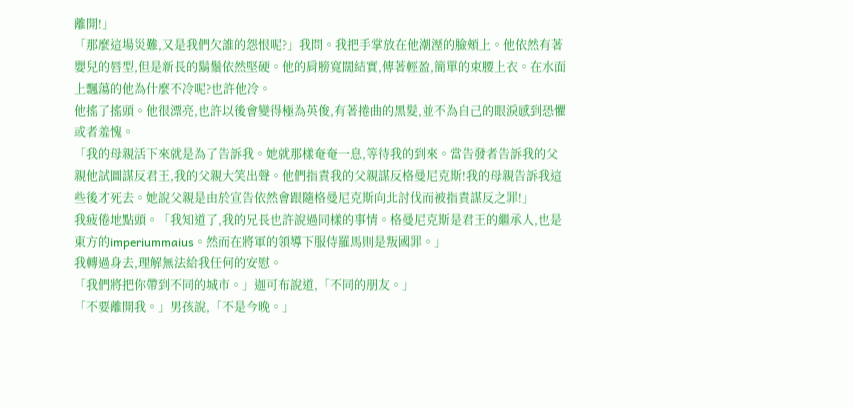離開!」
「那麼這場災難,又是我們欠誰的怨恨呢?」我問。我把手掌放在他潮溼的臉頰上。他依然有著嬰兒的唇型,但是新長的鬍鬚依然堅硬。他的肩膀寬闊結實,傳著輕盈,簡單的束腰上衣。在水面上飄蕩的他為什麼不冷呢?也許他冷。
他搖了搖頭。他很漂亮,也許以後會變得極為英俊,有著捲曲的黑髮,並不為自己的眼淚感到恐懼或者羞愧。
「我的母親活下來就是為了告訴我。她就那樣奄奄一息,等待我的到來。當告發者告訴我的父親他試圖謀反君王,我的父親大笑出聲。他們指責我的父親謀反格曼尼克斯!我的母親告訴我這些後才死去。她說父親是由於宣告依然會跟隨格曼尼克斯向北討伐而被指責謀反之罪!」
我疲倦地點頭。「我知道了,我的兄長也許說過同樣的事情。格曼尼克斯是君王的繼承人,也是東方的imperiummaius。然而在將軍的領導下服侍羅馬則是叛國罪。」
我轉過身去,理解無法給我任何的安慰。
「我們將把你帶到不同的城市。」迦可布說道,「不同的朋友。」
「不要離開我。」男孩說,「不是今晚。」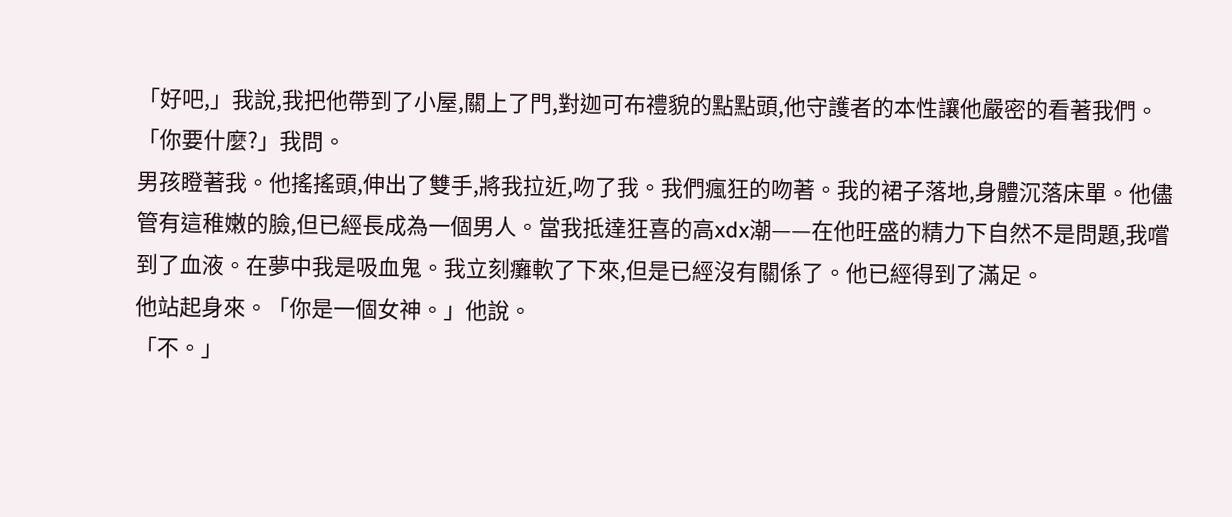「好吧,」我說,我把他帶到了小屋,關上了門,對迦可布禮貌的點點頭,他守護者的本性讓他嚴密的看著我們。
「你要什麼?」我問。
男孩瞪著我。他搖搖頭,伸出了雙手,將我拉近,吻了我。我們瘋狂的吻著。我的裙子落地,身體沉落床單。他儘管有這稚嫩的臉,但已經長成為一個男人。當我抵達狂喜的高xdx潮——在他旺盛的精力下自然不是問題,我嚐到了血液。在夢中我是吸血鬼。我立刻癱軟了下來,但是已經沒有關係了。他已經得到了滿足。
他站起身來。「你是一個女神。」他說。
「不。」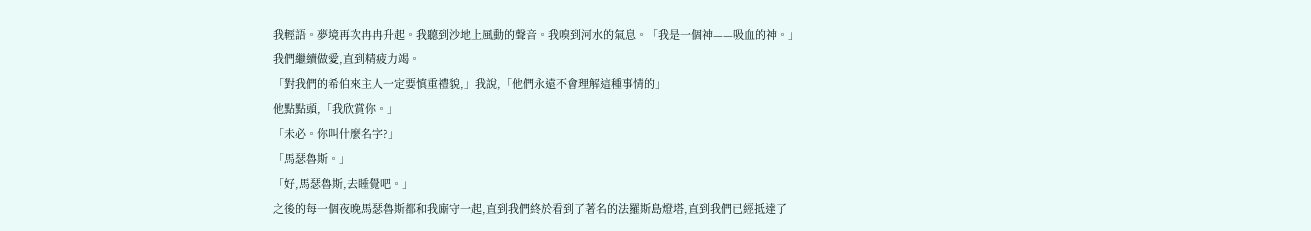我輕語。夢境再次冉冉升起。我聽到沙地上風動的聲音。我嗅到河水的氣息。「我是一個神——吸血的神。」
我們繼續做愛,直到精疲力竭。
「對我們的希伯來主人一定要慎重禮貌,」我說,「他們永遠不會理解這種事情的」
他點點頭,「我欣賞你。」
「未必。你叫什麼名字?」
「馬瑟魯斯。」
「好,馬瑟魯斯,去睡覺吧。」
之後的每一個夜晚馬瑟魯斯都和我廝守一起,直到我們終於看到了著名的法羅斯島燈塔,直到我們已經抵達了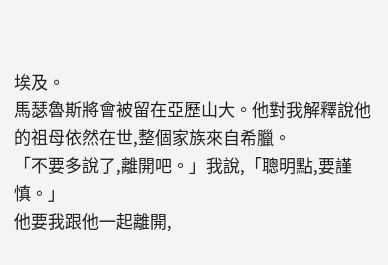埃及。
馬瑟魯斯將會被留在亞歷山大。他對我解釋說他的祖母依然在世,整個家族來自希臘。
「不要多說了,離開吧。」我說,「聰明點,要謹慎。」
他要我跟他一起離開,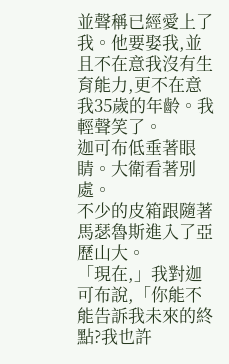並聲稱已經愛上了我。他要娶我,並且不在意我沒有生育能力,更不在意我35歲的年齡。我輕聲笑了。
迦可布低垂著眼睛。大衛看著別處。
不少的皮箱跟隨著馬瑟魯斯進入了亞歷山大。
「現在,」我對迦可布說,「你能不能告訴我未來的終點?我也許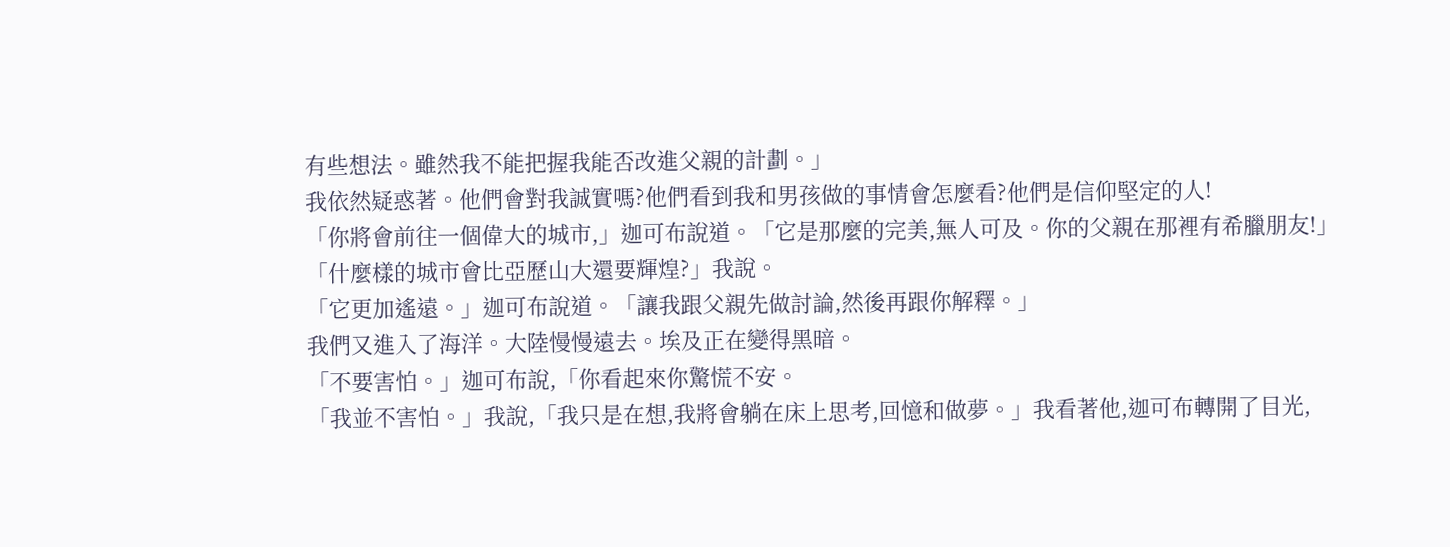有些想法。雖然我不能把握我能否改進父親的計劃。」
我依然疑惑著。他們會對我誠實嗎?他們看到我和男孩做的事情會怎麼看?他們是信仰堅定的人!
「你將會前往一個偉大的城市,」迦可布說道。「它是那麼的完美,無人可及。你的父親在那裡有希臘朋友!」
「什麼樣的城市會比亞歷山大還要輝煌?」我說。
「它更加遙遠。」迦可布說道。「讓我跟父親先做討論,然後再跟你解釋。」
我們又進入了海洋。大陸慢慢遠去。埃及正在變得黑暗。
「不要害怕。」迦可布說,「你看起來你驚慌不安。
「我並不害怕。」我說,「我只是在想,我將會躺在床上思考,回憶和做夢。」我看著他,迦可布轉開了目光,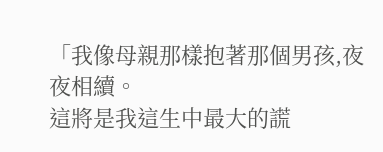「我像母親那樣抱著那個男孩,夜夜相續。
這將是我這生中最大的謊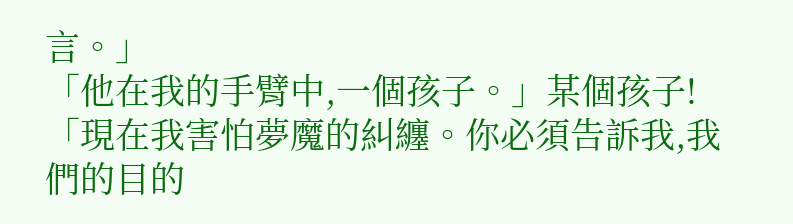言。」
「他在我的手臂中,一個孩子。」某個孩子!「現在我害怕夢魔的糾纏。你必須告訴我,我們的目的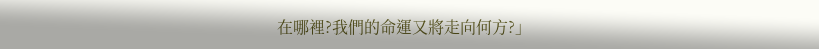在哪裡?我們的命運又將走向何方?」